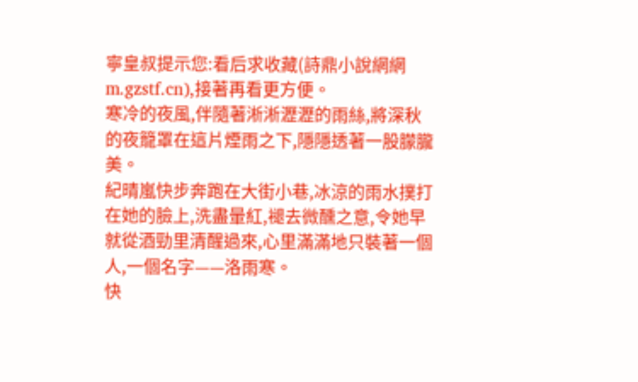寧皇叔提示您:看后求收藏(詩鼎小說網網m.gzstf.cn),接著再看更方便。
寒冷的夜風,伴隨著淅淅瀝瀝的雨絲,將深秋的夜籠罩在這片煙雨之下,隱隱透著一股朦朧美。
紀晴嵐快步奔跑在大街小巷,冰涼的雨水撲打在她的臉上,洗盡暈紅,褪去微醺之意,令她早就從酒勁里清醒過來,心里滿滿地只裝著一個人,一個名字——洛雨寒。
快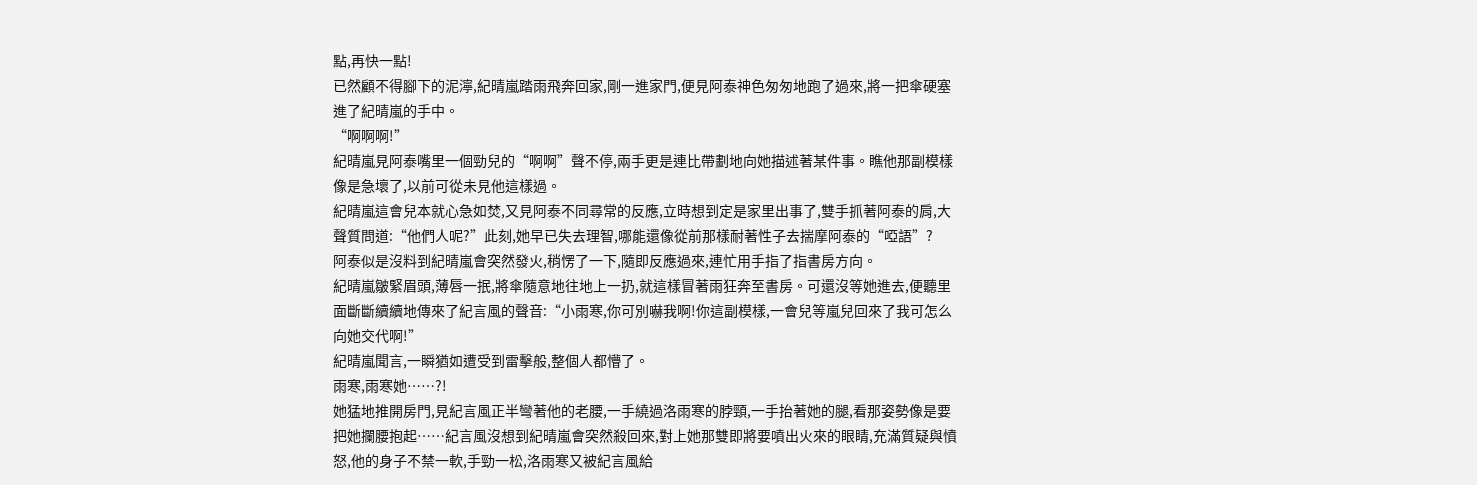點,再快一點!
已然顧不得腳下的泥濘,紀晴嵐踏雨飛奔回家,剛一進家門,便見阿泰神色匆匆地跑了過來,將一把傘硬塞進了紀晴嵐的手中。
“啊啊啊!”
紀晴嵐見阿泰嘴里一個勁兒的“啊啊”聲不停,兩手更是連比帶劃地向她描述著某件事。瞧他那副模樣像是急壞了,以前可從未見他這樣過。
紀晴嵐這會兒本就心急如焚,又見阿泰不同尋常的反應,立時想到定是家里出事了,雙手抓著阿泰的肩,大聲質問道:“他們人呢?”此刻,她早已失去理智,哪能還像從前那樣耐著性子去揣摩阿泰的“啞語”?
阿泰似是沒料到紀晴嵐會突然發火,稍愣了一下,隨即反應過來,連忙用手指了指書房方向。
紀晴嵐皺緊眉頭,薄唇一抿,將傘隨意地往地上一扔,就這樣冒著雨狂奔至書房。可還沒等她進去,便聽里面斷斷續續地傳來了紀言風的聲音:“小雨寒,你可別嚇我啊!你這副模樣,一會兒等嵐兒回來了我可怎么向她交代啊!”
紀晴嵐聞言,一瞬猶如遭受到雷擊般,整個人都懵了。
雨寒,雨寒她……?!
她猛地推開房門,見紀言風正半彎著他的老腰,一手繞過洛雨寒的脖頸,一手抬著她的腿,看那姿勢像是要把她攔腰抱起……紀言風沒想到紀晴嵐會突然殺回來,對上她那雙即將要噴出火來的眼睛,充滿質疑與憤怒,他的身子不禁一軟,手勁一松,洛雨寒又被紀言風給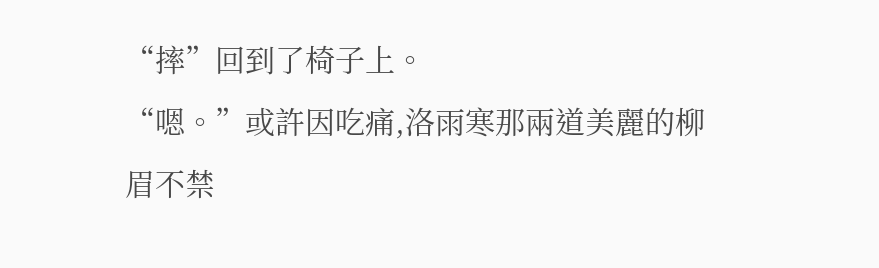“摔”回到了椅子上。
“嗯。”或許因吃痛,洛雨寒那兩道美麗的柳眉不禁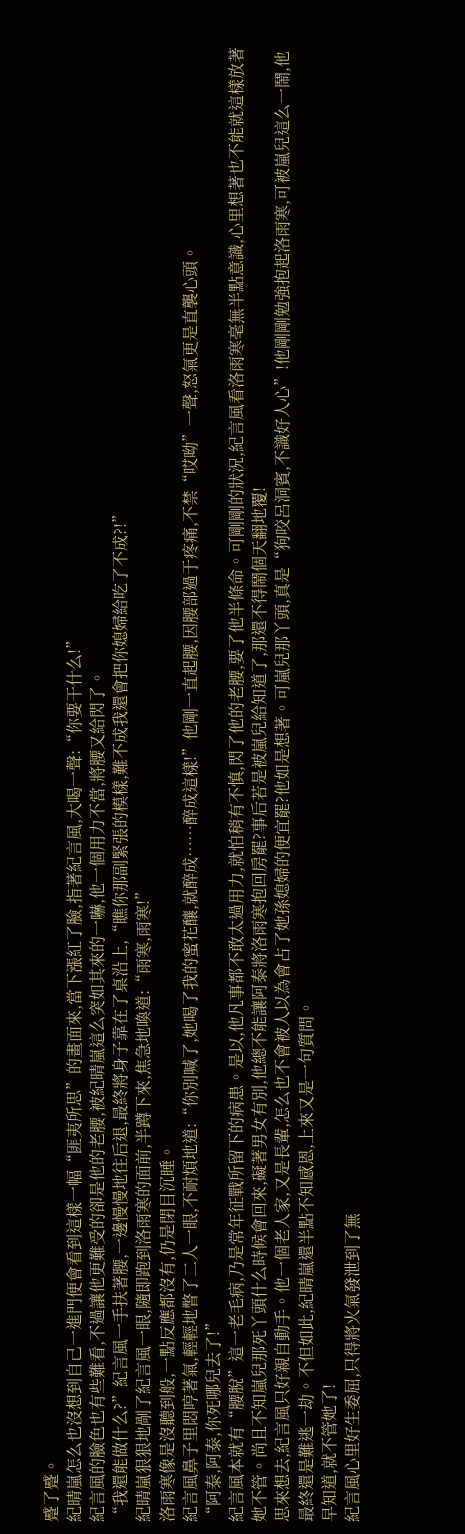蹙了蹙。
紀晴嵐怎么也沒想到自己一進門便會看到這樣一幅“匪夷所思”的畫面來,當下漲紅了臉,指著紀言風,大喝一聲:“你要干什么!”
紀言風的臉色也有些難看,不過讓他更難受的卻是他的老腰,被紀晴嵐這么突如其來的一嚇,他一個用力不當,將腰又給閃了。
“我還能做什么?”紀言風一手扶著腰,一邊慢慢地往后退,最終將身子靠在了桌沿上,“瞧你那副緊張的模樣,難不成我還會把你媳婦給吃了不成?!”
紀晴嵐狠狠地剮了紀言風一眼,隨即跑到洛雨寒的面前,半蹲下來,焦急地喚道:“雨寒,雨寒!”
洛雨寒像是沒聽到般,一點反應都沒有,仍是閉目沉睡。
紀言風鼻子里悶哼著氣,輕輕地瞥了二人一眼,不耐煩地道:“你別喊了,她喝了我的蜜花釀,就醉成……醉成這樣!”他剛一直起腰,因腰部過于疼痛,不禁“哎呦”一聲,怒氣更是直襲心頭。
“阿泰,阿泰,你死哪兒去了!”
紀言風本就有“腰脫”這一老毛病,乃是常年征戰所留下的病患。是以,他凡事都不敢太過用力,就怕稍有不慎,閃了他的老腰,要了他半條命。可剛剛的狀況,紀言風看洛雨寒毫無半點意識,心里想著也不能就這樣放著她不管。尚且不知嵐兒那死丫頭什么時候會回來,礙著男女有別,他總不能讓阿泰將洛雨寒抱回房罷?事后若是被嵐兒給知道了,那還不得鬧個天翻地覆!
思來想去,紀言風只好親自動手。他一個老人家,又是長輩,怎么也不會被人以為會占了她孫媳婦的便宜罷?他如是想著。可嵐兒那丫頭,真是“狗咬呂洞賓,不識好人心”!他剛剛勉強抱起洛雨寒,可被嵐兒這么一鬧,他最終還是難逃一劫。不但如此,紀晴嵐還半點不知感恩,上來又是一句質問。
早知道,就不管她了!
紀言風心里好生委屈,只得將火氣發泄到了無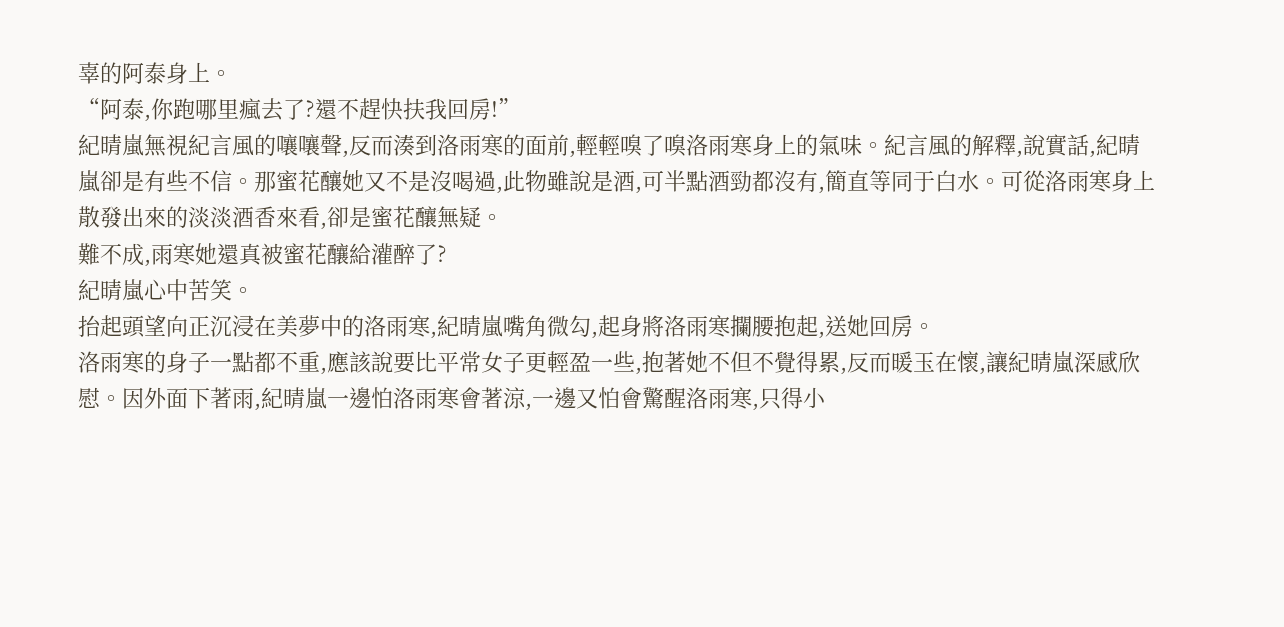辜的阿泰身上。
“阿泰,你跑哪里瘋去了?還不趕快扶我回房!”
紀晴嵐無視紀言風的嚷嚷聲,反而湊到洛雨寒的面前,輕輕嗅了嗅洛雨寒身上的氣味。紀言風的解釋,說實話,紀晴嵐卻是有些不信。那蜜花釀她又不是沒喝過,此物雖說是酒,可半點酒勁都沒有,簡直等同于白水。可從洛雨寒身上散發出來的淡淡酒香來看,卻是蜜花釀無疑。
難不成,雨寒她還真被蜜花釀給灌醉了?
紀晴嵐心中苦笑。
抬起頭望向正沉浸在美夢中的洛雨寒,紀晴嵐嘴角微勾,起身將洛雨寒攔腰抱起,送她回房。
洛雨寒的身子一點都不重,應該說要比平常女子更輕盈一些,抱著她不但不覺得累,反而暖玉在懷,讓紀晴嵐深感欣慰。因外面下著雨,紀晴嵐一邊怕洛雨寒會著涼,一邊又怕會驚醒洛雨寒,只得小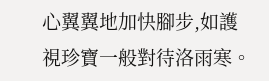心翼翼地加快腳步,如護視珍寶一般對待洛雨寒。